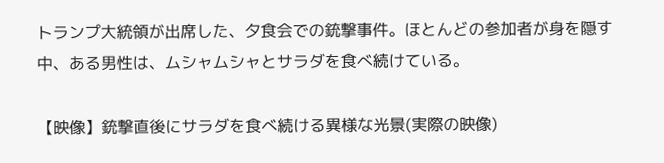トランプ大統領が出席した、夕食会での銃撃事件。ほとんどの参加者が身を隠す中、ある男性は、ムシャムシャとサラダを食べ続けている。

【映像】銃撃直後にサラダを食べ続ける異様な光景(実際の映像)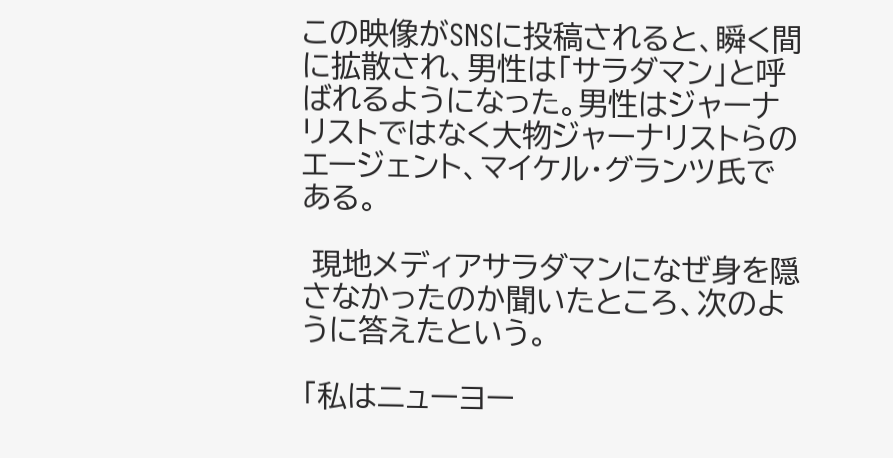この映像がSNSに投稿されると、瞬く間に拡散され、男性は「サラダマン」と呼ばれるようになった。男性はジャーナリストではなく大物ジャーナリストらのエージェント、マイケル・グランツ氏である。

 現地メディアサラダマンになぜ身を隠さなかったのか聞いたところ、次のように答えたという。

「私はニューヨー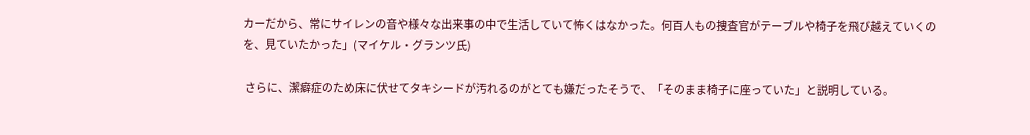カーだから、常にサイレンの音や様々な出来事の中で生活していて怖くはなかった。何百人もの捜査官がテーブルや椅子を飛び越えていくのを、見ていたかった」(マイケル・グランツ氏)

 さらに、潔癖症のため床に伏せてタキシードが汚れるのがとても嫌だったそうで、「そのまま椅子に座っていた」と説明している。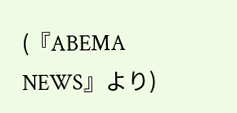(『ABEMA NEWS』より)